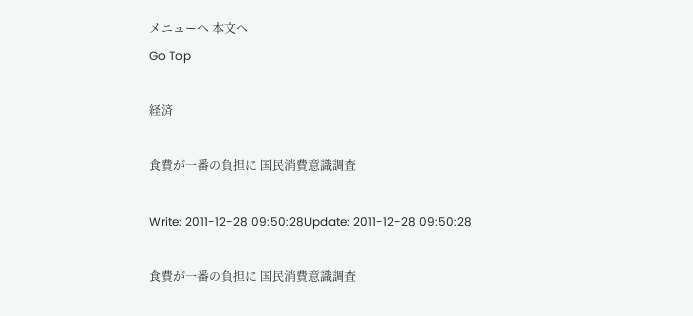メニューへ 本文へ
Go Top

経済

食費が一番の負担に 国民消費意識調査

Write: 2011-12-28 09:50:28Update: 2011-12-28 09:50:28

食費が一番の負担に 国民消費意識調査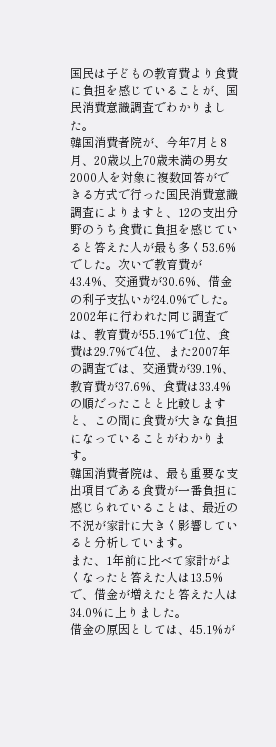国民は子どもの教育費より食費に負担を感じていることが、国民消費意識調査でわかりました。
韓国消費者院が、今年7月と8月、20歳以上70歳未満の男女2000人を対象に複数回答ができる方式で行った国民消費意識調査によりますと、12の支出分野のうち食費に負担を感じていると答えた人が最も多く53.6%でした。次いで教育費が43.4%、交通費が30.6%、借金の利子支払いが24.0%でした。
2002年に行われた同じ調査では、教育費が55.1%で1位、食費は29.7%で4位、また2007年の調査では、交通費が39.1%、教育費が37.6%、食費は33.4%の順だったことと比較しますと、この間に食費が大きな負担になっていることがわかります。
韓国消費者院は、最も重要な支出項目である食費が一番負担に感じられていることは、最近の不況が家計に大きく影響していると分析しています。
また、1年前に比べて家計がよくなったと答えた人は13.5%で、借金が増えたと答えた人は34.0%に上りました。
借金の原因としては、45.1%が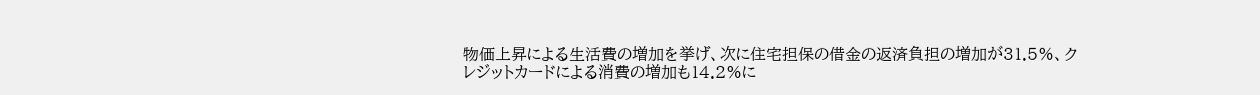物価上昇による生活費の増加を挙げ、次に住宅担保の借金の返済負担の増加が31.5%、クレジットカードによる消費の増加も14.2%に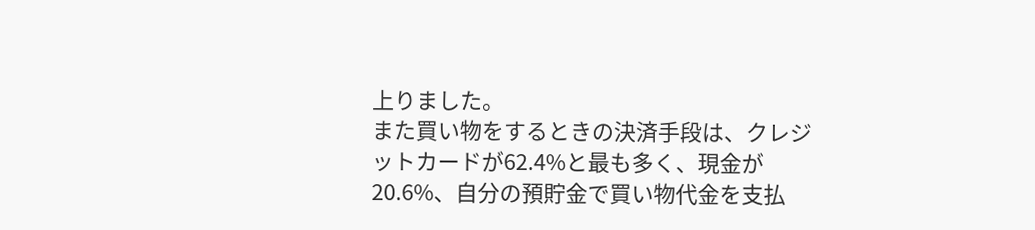上りました。
また買い物をするときの決済手段は、クレジットカードが62.4%と最も多く、現金が20.6%、自分の預貯金で買い物代金を支払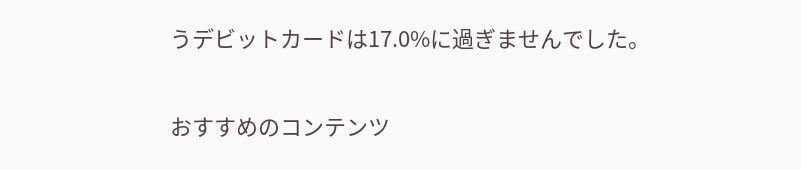うデビットカードは17.0%に過ぎませんでした。

おすすめのコンテンツ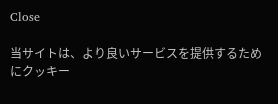Close

当サイトは、より良いサービスを提供するためにクッキー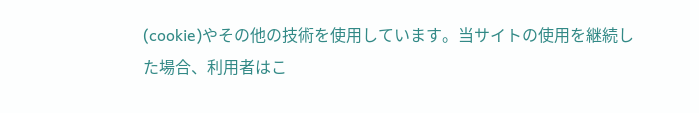(cookie)やその他の技術を使用しています。当サイトの使用を継続した場合、利用者はこ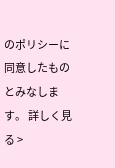のポリシーに同意したものとみなします。 詳しく見る >